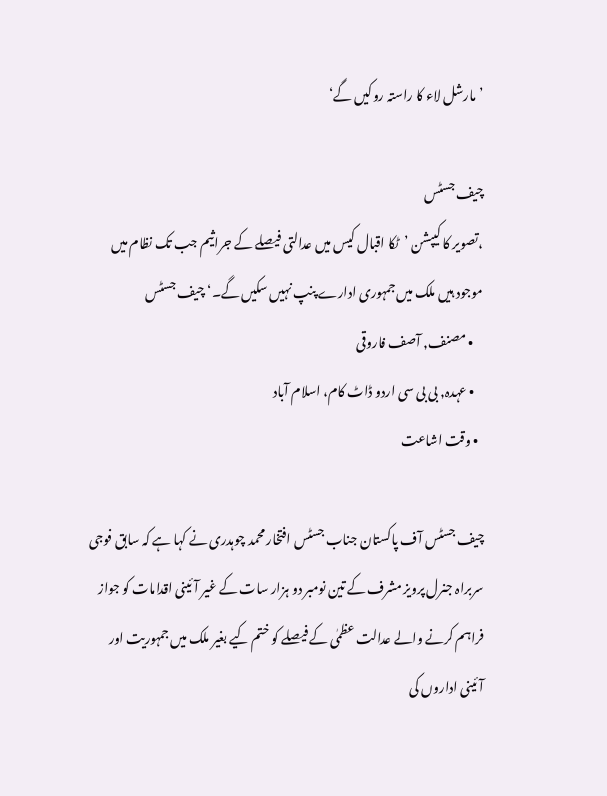’مارشل لاء کا راستہ روکیں گے‘

چیف جسٹس
،تصویر کا کیپشن ’ٹکا اقبال کیس میں عدالتی فیصلے کے جراثیم جب تک نظام میں موجود ہیں ملک میں جمہوری ادارے پنپ نہیں سکیں گے۔‘چیف جسٹس
    • مصنف, آصف فاروقی
    • عہدہ, بی بی سی اردو ڈاٹ کام، اسلام آباد
  • وقت اشاعت

چیف جسٹس آف پاکستان جناب جسٹس افتخار محمد چوہدری نے کہا ہے کہ سابق فوجی سربراہ جنرل پرویز مشرف کے تین نومبر دو ہزار سات کے غیر آئینی اقدامات کو جواز فراہم کرنے والے عدالت عظمٰی کے فیصلے کو ختم کیے بغیر ملک میں جمہوریت اور آئینی اداروں کی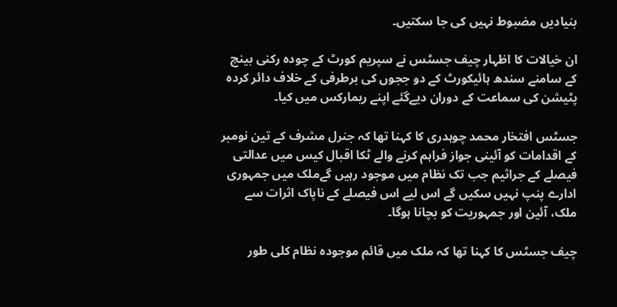بنیادیں مضبوط نہیں کی جا سکتیں۔

ان خیالات کا اظہار چیف جسٹس نے سپریم کورٹ کے چودہ رکنی بینچ کے سامنے سندھ ہائیکورٹ کے دو ججوں کی برطرفی کے خلاف دائر کردہ پٹیشن کی سماعت کے دوران دیےگئے اپنے ریمارکس میں کیا۔

جسٹس افتخار محمد چوہدری کا کہنا تھا کہ جنرل مشرف کے تین نومبر کے اقدامات کو آئینی جواز فراہم کرنے والے ٹکا اقبال کیس میں عدالتی فیصلے کے جراثیم جب تک نظام میں موجود رہیں گےملک میں جمہوری ادارے پنپ نہیں سکیں گے اس لیے اس فیصلے کے ناپاک اثرات سے ملک، آئین اور جمہوریت کو بچانا ہوگا۔

چیف جسٹس کا کہنا تھا کہ ملک میں قائم موجودہ نظام کلی طور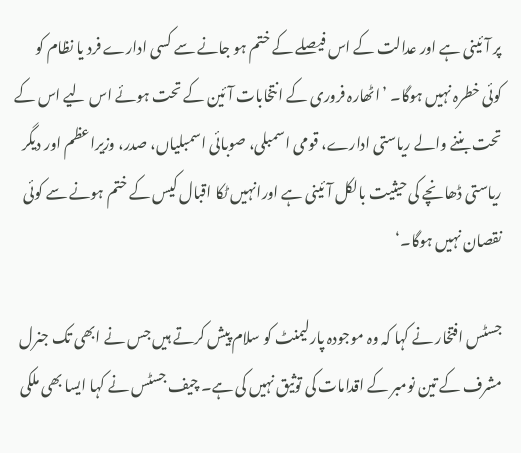پر آئینی ہے اور عدالت کے اس فیصلے کے ختم ہو جانے سے کسی ادارے فرد یا نظام کو کوئی خطرہ نہیں ہوگا۔ ’اٹھارہ فروری کے انتخابات آئین کے تحت ہوئے اس لیے اس کے تحت بننے والے ریاستی ادارے، قومی اسمبلی، صوبائی اسمبلیاں، صدر، وزیراعظم اور دیگر ریاستی ڈھانچے کی حیثیت بالکل آئینی ہے اورانہیں ٹکا اقبال کیس کے ختم ہونے سے کوئی نقصان نہیں ہوگا۔‘

جسٹس افتخار نے کہا کہ وہ موجودہ پارلیمنٹ کو سلام پیش کرتے ہیں جس نے ابھی تک جنرل مشرف کے تین نومبر کے اقدامات کی توثیق نہیں کی ہے۔ چیف جسٹس نے کہا ایسا بھی ملکی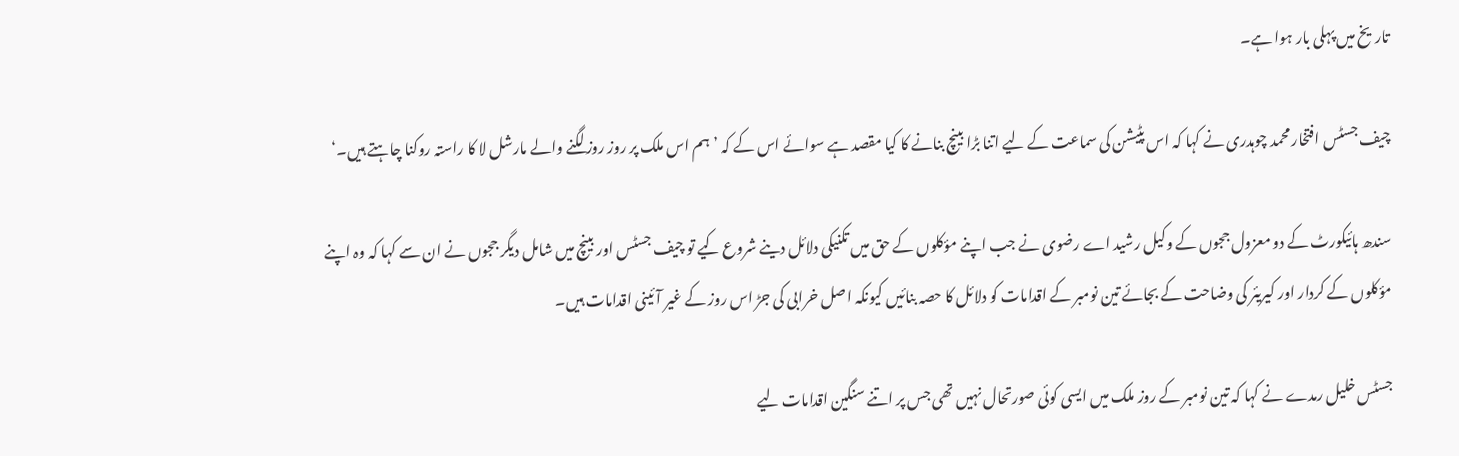تاریخ میں پہلی بار ہوا ہے۔

چیف جسٹس افتخار محمد چوہدری نے کہا کہ اس پٹیشن کی سماعت کے لیے اتنا بڑا بینچ بنانے کا کیا مقصد ہے سوائے اس کے کہ ’ہم اس ملک پر روز روز لگنے والے مارشل لا کا راستہ روکنا چاہتے ہیں۔‘

سندھ ہائیکورٹ کے دو معزول ججوں کے وکیل رشید اے رضوی نے جب اپنے مؤکلوں کے حق میں تکنیکی دلائل دینے شروع کیے تو چیف جسٹس اور بینچ میں شامل دیگر ججوں نے ان سے کہا کہ وہ اپنے مؤکلوں کے کردار اور کیریئر کی وضاحت کے بجائے تین نومبر کے اقدامات کو دلائل کا حصہ بنائیں کیونکہ اصل خرابی کی جڑ اس روز کے غیر آئینی اقدامات ہیں۔

جسٹس خلیل رمدے نے کہا کہ تین نومبر کے روز ملک میں ایسی کوئی صورتحال نہیں تھی جس پر اتنے سنگین اقدامات لیے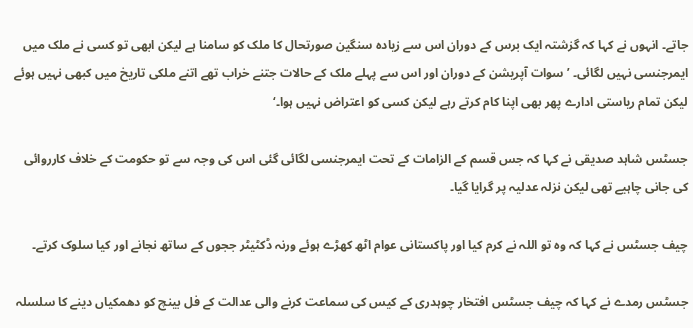جاتے۔ انہوں نے کہا کہ گزشتہ ایک برس کے دوران اس سے زیادہ سنگین صورتحال کا ملک کو سامنا ہے لیکن ابھی تو کسی نے ملک میں ایمرجنسی نہیں لگائی۔ ’سوات آپریشن کے دوران اور اس سے پہلے ملک کے حالات جتنے خراب تھے اتنے ملکی تاریخ میں کبھی نہیں ہوئے لیکن تمام ریاستی ادارے پھر بھی اپنا کام کرتے رہے لیکن کسی کو اعتراض نہیں ہوا۔‘

جسٹس شاہد صدیقی نے کہا کہ جس قسم کے الزامات کے تحت ایمرجنسی لگائی گئی اس کی وجہ سے تو حکومت کے خلاف کارروائی کی جانی چاہیے تھی لیکن نزلہ عدلیہ پر گرایا گیا۔

چیف جسٹس نے کہا کہ وہ تو اللہ نے کرم کیا اور پاکستانی عوام اٹھ کھڑے ہوئے ورنہ ڈکٹیٹر ججوں کے ساتھ نجانے اور کیا سلوک کرتے۔

جسٹس رمدے نے کہا کہ چیف جسٹس افتخار چوہدری کے کیس کی سماعت کرنے والی عدالت کے فل بینچ کو دھمکیاں دینے کا سلسلہ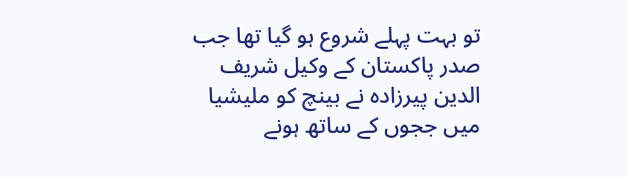تو بہت پہلے شروع ہو گیا تھا جب صدر پاکستان کے وکیل شریف الدین پیرزادہ نے بینچ کو ملیشیا میں ججوں کے ساتھ ہونے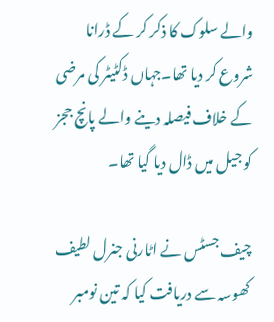والے سلوک کا ذکر کر کے ڈرانا شروع کر دیا تھا۔جہاں ڈکٹیٹر کی مرضی کے خلاف فیصلہ دینے والے پانچ ججز کو جیل میں ڈال دیا گیا تھا۔

چیف جسٹس نے اٹارنی جنرل لطیف کھوسہ سے دریافت کیا کہ تین نومبر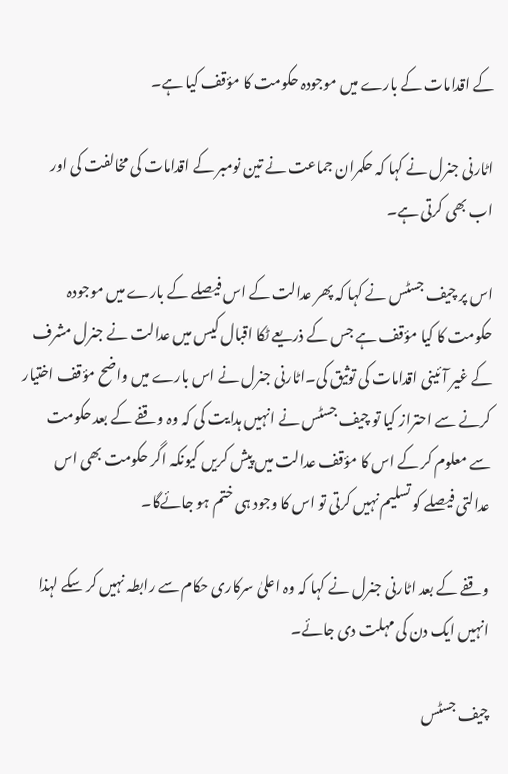کے اقدامات کے بارے میں موجودہ حکومت کا مؤقف کیا ہے۔

اٹارنی جنرل نے کہا کہ حکمران جماعت نے تین نومبر کے اقدامات کی مخالفت کی اور اب بھی کرتی ہے۔

اس پر چیف جسٹس نے کہا کہ پھر عدالت کے اس فیصلے کے بارے میں موجودہ حکومت کا کیا مؤقف ہے جس کے ذریعے ٹکا اقبال کیس میں عدالت نے جنرل مشرف کے غیر آئینی اقدامات کی توثیق کی۔اٹارنی جنرل نے اس بارے میں واضح مؤقف اختیار کرنے سے احتراز کیا تو چیف جسٹس نے انہیں ہدایت کی کہ وہ وقفے کے بعد حکومت سے معلوم کر کے اس کا مؤقف عدالت میں پیش کریں کیونکہ اگر حکومت بھی اس عدالتی فیصلے کو تسلیم نہیں کرتی تو اس کا وجود ہی ختم ہو جائےگا۔

وقفے کے بعد اٹارنی جنرل نے کہا کہ وہ اعلیٰ سرکاری حکام سے رابطہ نہیں کر سکے لہذا انہیں ایک دن کی مہلت دی جائے۔

چیف جسٹس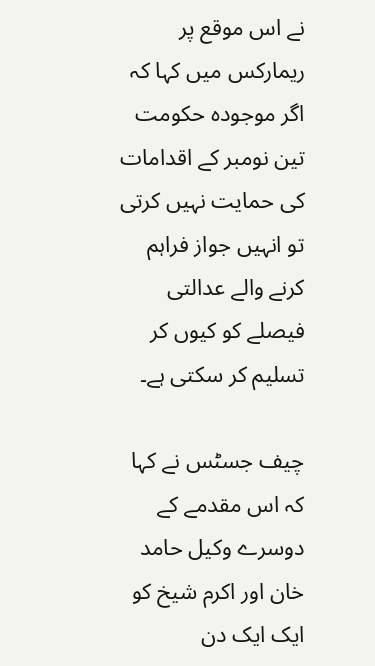نے اس موقع پر ریمارکس میں کہا کہ اگر موجودہ حکومت تین نومبر کے اقدامات کی حمایت نہیں کرتی تو انہیں جواز فراہم کرنے والے عدالتی فیصلے کو کیوں کر تسلیم کر سکتی ہے۔

چیف جسٹس نے کہا کہ اس مقدمے کے دوسرے وکیل حامد خان اور اکرم شیخ کو ایک ایک دن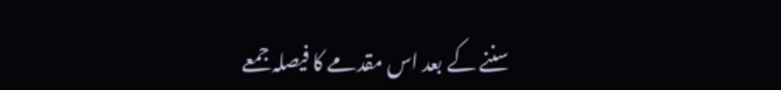سننے کے بعد اس مقدمے کا فیصلہ جمعے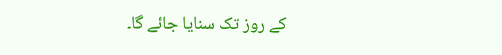کے روز تک سنایا جائے گا۔